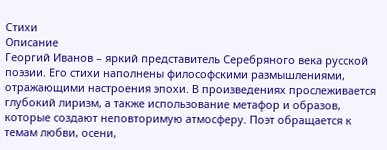Стихи
Описание
Георгий Иванов – яркий представитель Серебряного века русской поэзии. Его стихи наполнены философскими размышлениями, отражающими настроения эпохи. В произведениях прослеживается глубокий лиризм, а также использование метафор и образов, которые создают неповторимую атмосферу. Поэт обращается к темам любви, осени,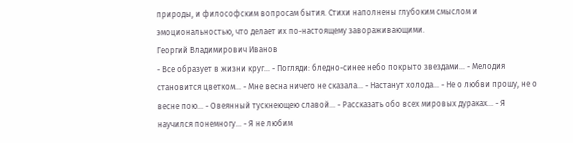природы, и философским вопросам бытия. Стихи наполнены глубоким смыслом и эмоциональностью, что делает их по-настоящему завораживающими.
Георгий Владимирович Иванов
- Все образует в жизни круг... - Погляди: бледно-синее небо покрыто звездами... - Мелодия становится цветком... - Мне весна ничего не сказала... - Настанут холода... - Не о любви прошу, не о весне пою... - Овеянный тускнеющею славой... - Рассказать обо всех мировых дураках... - Я научился понемногу... - Я не любим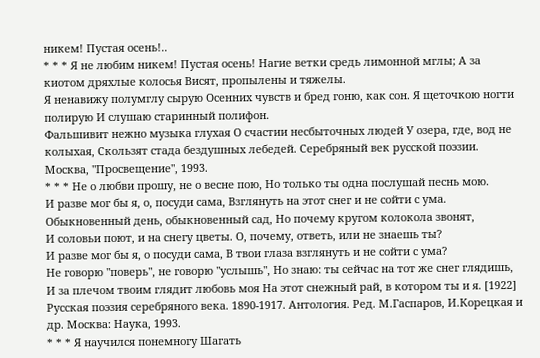никем! Пустая осень!..
* * * Я не любим никем! Пустая осень! Нагие ветки средь лимонной мглы; А за киотом дряхлые колосья Висят, пропылены и тяжелы.
Я ненавижу полумглу сырую Осенних чувств и бред гоню, как сон. Я щеточкою ногти полирую И слушаю старинный полифон.
Фальшивит нежно музыка глухая О счастии несбыточных людей У озера, где, вод не колыхая, Скользят стада бездушных лебедей. Серебряный век русской поэзии. Москва, "Просвещение", 1993.
* * * Не о любви прошу, не о весне пою, Но только ты одна послушай песнь мою.
И разве мог бы я, о, посуди сама, Взглянуть на этот снег и не сойти с ума.
Обыкновенный день, обыкновенный сад, Но почему кругом колокола звонят,
И соловьи поют, и на снегу цветы. О, почему, ответь, или не знаешь ты?
И разве мог бы я, о посуди сама, В твои глаза взглянуть и не сойти с ума?
Не говорю "поверь", не говорю "услышь", Но знаю: ты сейчас на тот же снег глядишь,
И за плечом твоим глядит любовь моя На этот снежный рай, в котором ты и я. [1922] Русская поэзия серебряного века. 1890-1917. Антология. Ред. М.Гаспаров, И.Корецкая и др. Москва: Наука, 1993.
* * * Я научился понемногу Шагать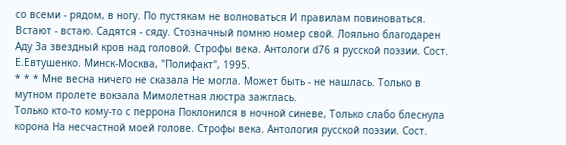со всеми - рядом, в ногу. По пустякам не волноваться И правилам повиноваться.
Встают - встаю. Садятся - сяду. Стозначный помню номер свой. Лояльно благодарен Аду За звездный кров над головой. Строфы века. Антологи d76 я русской поэзии. Сост. Е.Евтушенко. Минск-Москва, "Полифакт", 1995.
* * * Мне весна ничего не сказала Не могла. Может быть - не нашлась. Только в мутном пролете вокзала Мимолетная люстра зажглась.
Только кто-то кому-то с перрона Поклонился в ночной синеве, Только слабо блеснула корона На несчастной моей голове. Строфы века. Антология русской поэзии. Сост.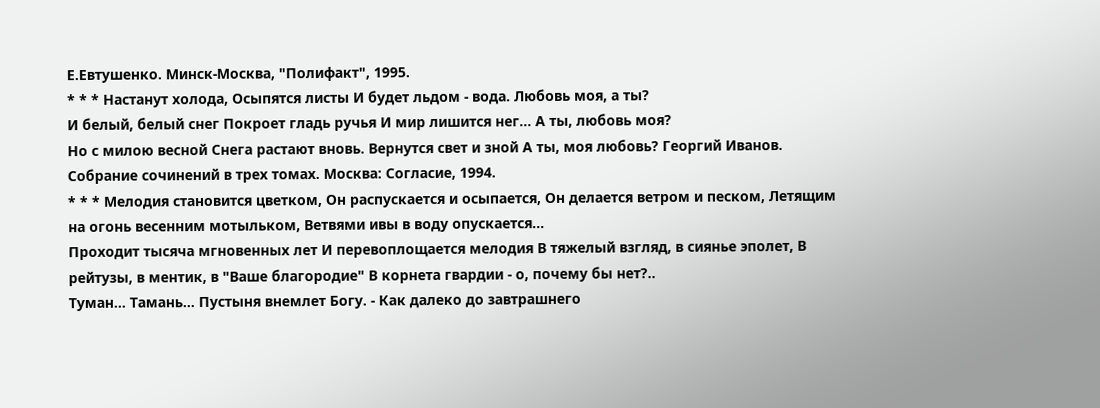Е.Евтушенко. Минск-Москва, "Полифакт", 1995.
* * * Настанут холода, Осыпятся листы И будет льдом - вода. Любовь моя, а ты?
И белый, белый снег Покроет гладь ручья И мир лишится нег... А ты, любовь моя?
Но с милою весной Снега растают вновь. Вернутся свет и зной А ты, моя любовь? Георгий Иванов. Собрание сочинений в трех томах. Москва: Согласие, 1994.
* * * Мелодия становится цветком, Он распускается и осыпается, Он делается ветром и песком, Летящим на огонь весенним мотыльком, Ветвями ивы в воду опускается...
Проходит тысяча мгновенных лет И перевоплощается мелодия В тяжелый взгляд, в сиянье эполет, В рейтузы, в ментик, в "Ваше благородие" В корнета гвардии - о, почему бы нет?..
Туман... Тамань... Пустыня внемлет Богу. - Как далеко до завтрашнего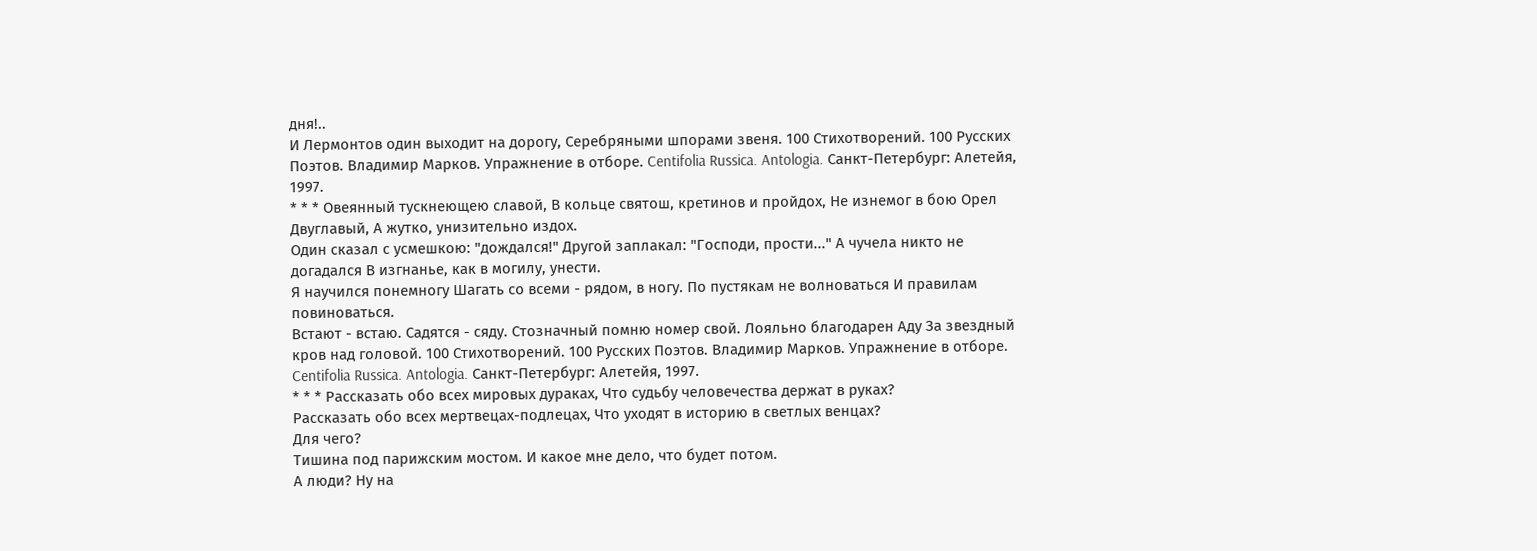дня!..
И Лермонтов один выходит на дорогу, Серебряными шпорами звеня. 100 Стихотворений. 100 Русских Поэтов. Владимир Марков. Упражнение в отборе. Centifolia Russica. Antologia. Санкт-Петербург: Алетейя, 1997.
* * * Овеянный тускнеющею славой, В кольце святош, кретинов и пройдох, Не изнемог в бою Орел Двуглавый, А жутко, унизительно издох.
Один сказал с усмешкою: "дождался!" Другой заплакал: "Господи, прости..." А чучела никто не догадался В изгнанье, как в могилу, унести.
Я научился понемногу Шагать со всеми - рядом, в ногу. По пустякам не волноваться И правилам повиноваться.
Встают - встаю. Садятся - сяду. Стозначный помню номер свой. Лояльно благодарен Аду За звездный кров над головой. 100 Стихотворений. 100 Русских Поэтов. Владимир Марков. Упражнение в отборе. Centifolia Russica. Antologia. Санкт-Петербург: Алетейя, 1997.
* * * Рассказать обо всех мировых дураках, Что судьбу человечества держат в руках?
Рассказать обо всех мертвецах-подлецах, Что уходят в историю в светлых венцах?
Для чего?
Тишина под парижским мостом. И какое мне дело, что будет потом.
А люди? Ну на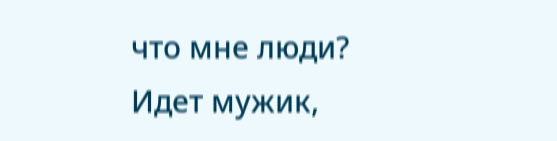что мне люди? Идет мужик,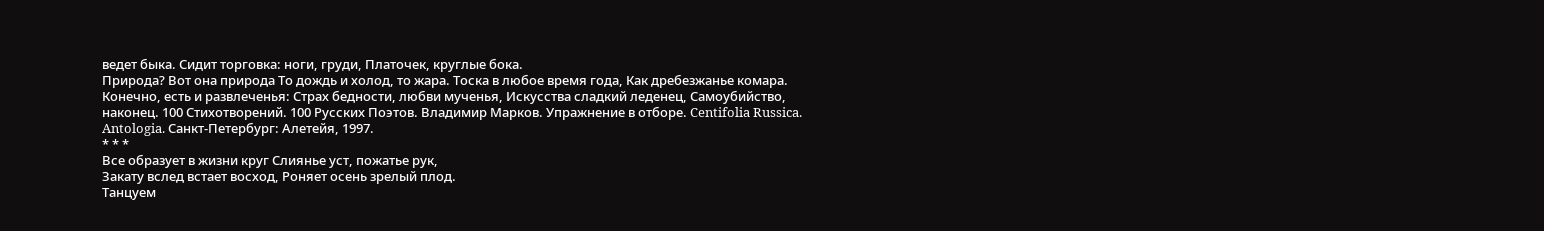ведет быка. Сидит торговка: ноги, груди, Платочек, круглые бока.
Природа? Вот она природа То дождь и холод, то жара. Тоска в любое время года, Как дребезжанье комара.
Конечно, есть и развлеченья: Страх бедности, любви мученья, Искусства сладкий леденец, Самоубийство, наконец. 100 Стихотворений. 100 Русских Поэтов. Владимир Марков. Упражнение в отборе. Centifolia Russica. Antologia. Санкт-Петербург: Алетейя, 1997.
* * *
Все образует в жизни круг Слиянье уст, пожатье рук,
Закату вслед встает восход, Роняет осень зрелый плод.
Танцуем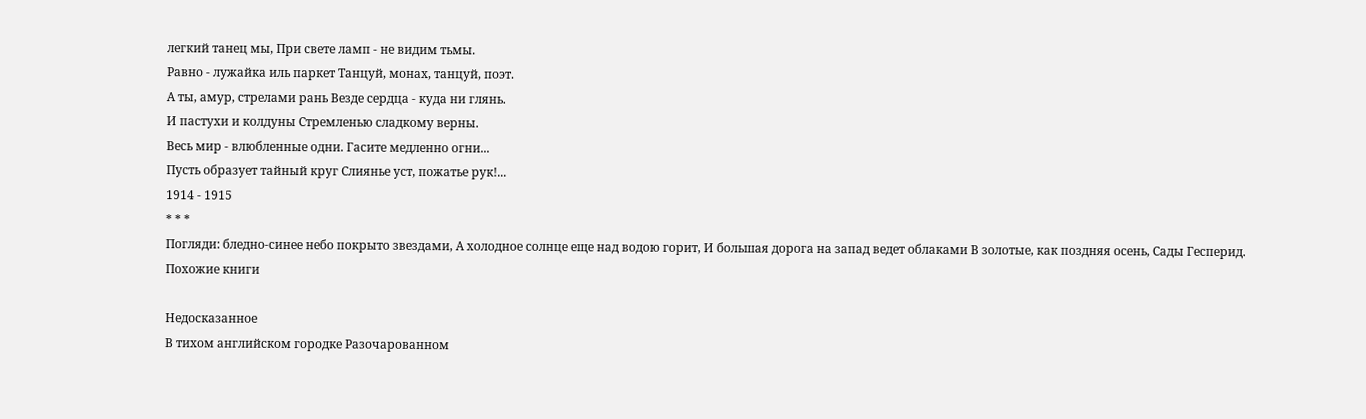легкий танец мы, При свете ламп - не видим тьмы.
Равно - лужайка иль паркет Танцуй, монах, танцуй, поэт.
А ты, амур, стрелами рань Везде сердца - куда ни глянь.
И пастухи и колдуны Стремленью сладкому верны.
Весь мир - влюбленные одни. Гасите медленно огни...
Пусть образует тайный круг Слиянье уст, пожатье рук!...
1914 - 1915
* * *
Погляди: бледно-синее небо покрыто звездами, А холодное солнце еще над водою горит, И большая дорога на запад ведет облаками В золотые, как поздняя осень, Сады Гесперид.
Похожие книги

Недосказанное
В тихом английском городке Разочарованном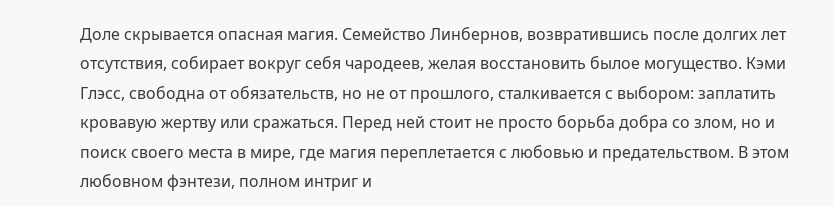Доле скрывается опасная магия. Семейство Линбернов, возвратившись после долгих лет отсутствия, собирает вокруг себя чародеев, желая восстановить былое могущество. Кэми Глэсс, свободна от обязательств, но не от прошлого, сталкивается с выбором: заплатить кровавую жертву или сражаться. Перед ней стоит не просто борьба добра со злом, но и поиск своего места в мире, где магия переплетается с любовью и предательством. В этом любовном фэнтези, полном интриг и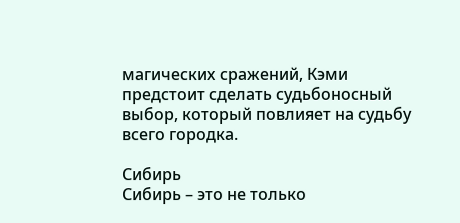магических сражений, Кэми предстоит сделать судьбоносный выбор, который повлияет на судьбу всего городка.

Сибирь
Сибирь – это не только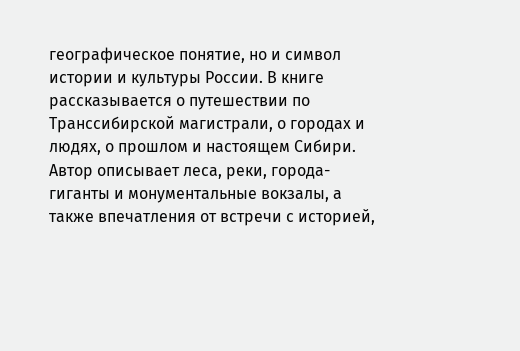географическое понятие, но и символ истории и культуры России. В книге рассказывается о путешествии по Транссибирской магистрали, о городах и людях, о прошлом и настоящем Сибири. Автор описывает леса, реки, города-гиганты и монументальные вокзалы, а также впечатления от встречи с историей,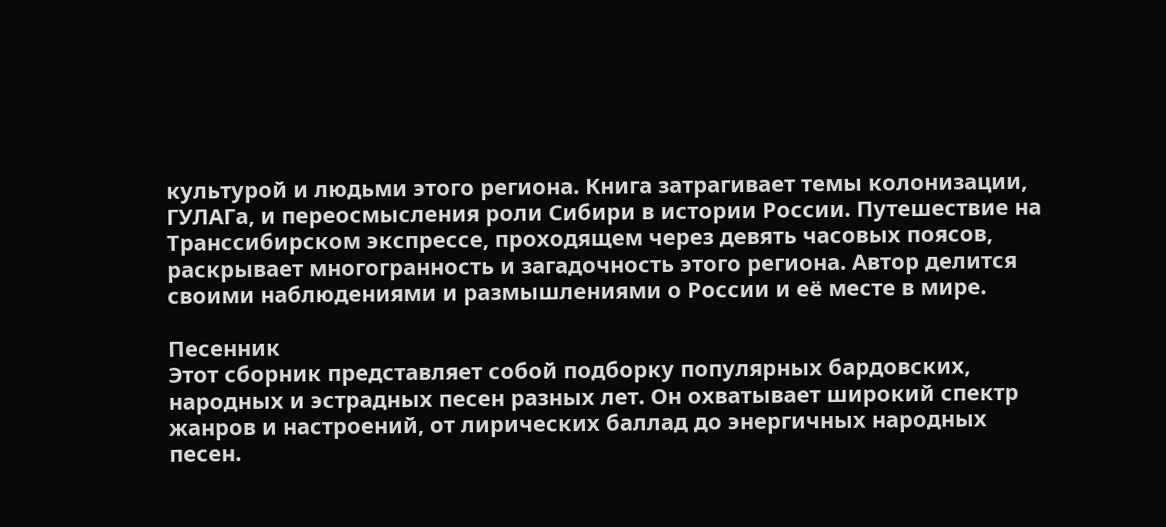культурой и людьми этого региона. Книга затрагивает темы колонизации, ГУЛАГа, и переосмысления роли Сибири в истории России. Путешествие на Транссибирском экспрессе, проходящем через девять часовых поясов, раскрывает многогранность и загадочность этого региона. Автор делится своими наблюдениями и размышлениями о России и её месте в мире.

Песенник
Этот сборник представляет собой подборку популярных бардовских, народных и эстрадных песен разных лет. Он охватывает широкий спектр жанров и настроений, от лирических баллад до энергичных народных песен.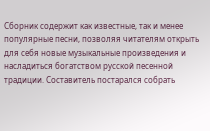Сборник содержит как известные, так и менее популярные песни, позволяя читателям открыть для себя новые музыкальные произведения и насладиться богатством русской песенной традиции. Составитель постарался собрать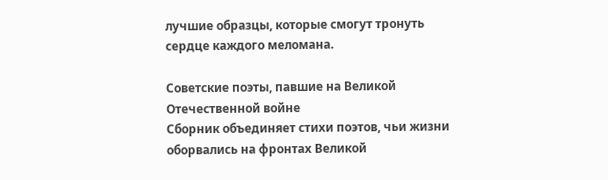лучшие образцы, которые смогут тронуть сердце каждого меломана.

Советские поэты, павшие на Великой Отечественной войне
Сборник объединяет стихи поэтов, чьи жизни оборвались на фронтах Великой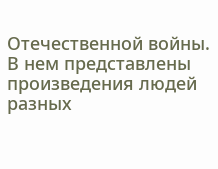Отечественной войны. В нем представлены произведения людей разных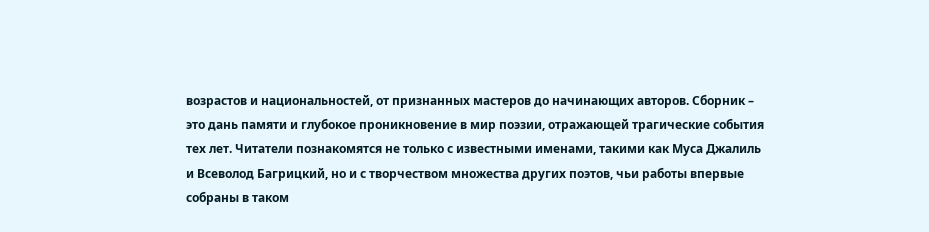возрастов и национальностей, от признанных мастеров до начинающих авторов. Сборник – это дань памяти и глубокое проникновение в мир поэзии, отражающей трагические события тех лет. Читатели познакомятся не только с известными именами, такими как Муса Джалиль и Всеволод Багрицкий, но и с творчеством множества других поэтов, чьи работы впервые собраны в таком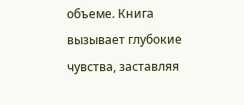объеме. Книга вызывает глубокие чувства, заставляя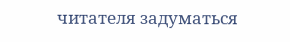читателя задуматься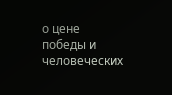о цене победы и человеческих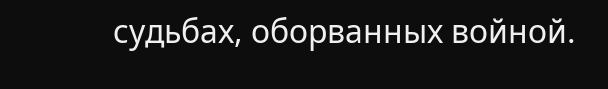судьбах, оборванных войной.